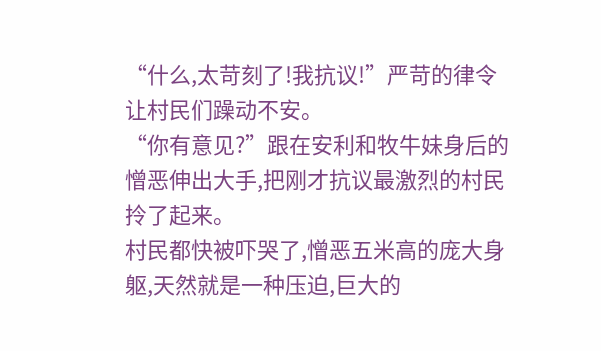“什么,太苛刻了!我抗议!”严苛的律令让村民们躁动不安。
“你有意见?”跟在安利和牧牛妹身后的憎恶伸出大手,把刚才抗议最激烈的村民拎了起来。
村民都快被吓哭了,憎恶五米高的庞大身躯,天然就是一种压迫,巨大的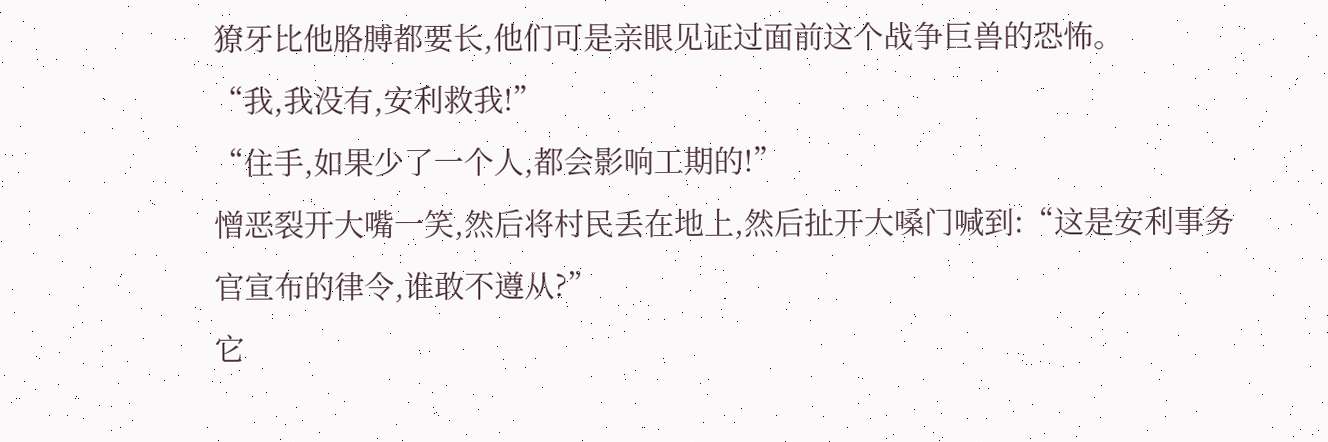獠牙比他胳膊都要长,他们可是亲眼见证过面前这个战争巨兽的恐怖。
“我,我没有,安利救我!”
“住手,如果少了一个人,都会影响工期的!”
憎恶裂开大嘴一笑,然后将村民丢在地上,然后扯开大嗓门喊到:“这是安利事务官宣布的律令,谁敢不遵从?”
它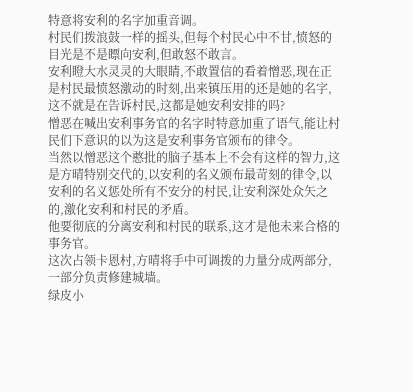特意将安利的名字加重音调。
村民们拨浪鼓一样的摇头,但每个村民心中不甘,愤怒的目光是不是瞟向安利,但敢怒不敢言。
安利瞪大水灵灵的大眼睛,不敢置信的看着憎恶,现在正是村民最愤怒激动的时刻,出来镇压用的还是她的名字,这不就是在告诉村民,这都是她安利安排的吗?
憎恶在喊出安利事务官的名字时特意加重了语气,能让村民们下意识的以为这是安利事务官颁布的律令。
当然以憎恶这个憨批的脑子基本上不会有这样的智力,这是方晴特别交代的,以安利的名义颁布最苛刻的律令,以安利的名义惩处所有不安分的村民,让安利深处众矢之的,激化安利和村民的矛盾。
他要彻底的分离安利和村民的联系,这才是他未来合格的事务官。
这次占领卡恩村,方晴将手中可调拨的力量分成两部分,一部分负责修建城墙。
绿皮小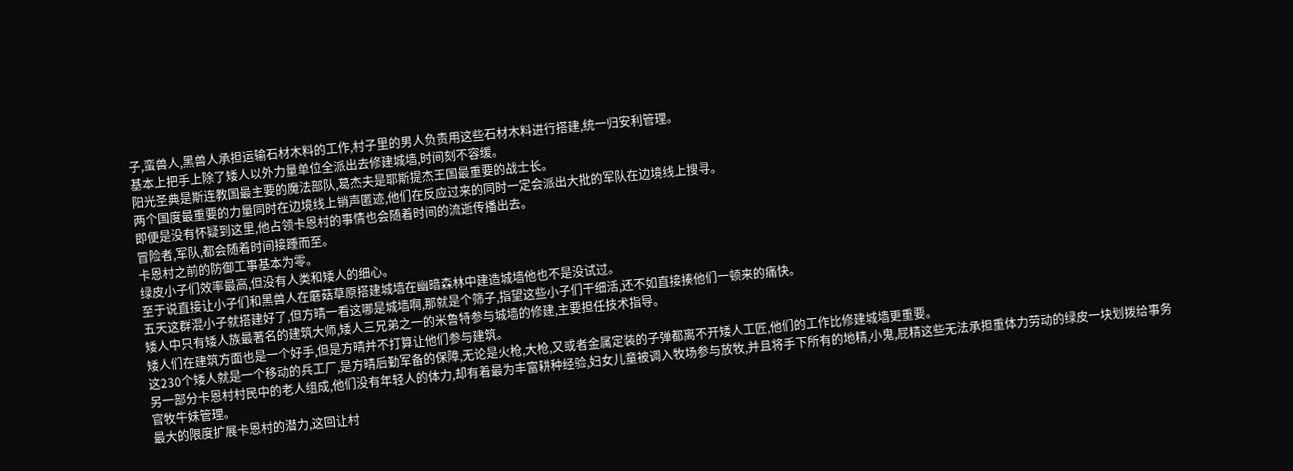子,蛮兽人,黑兽人承担运输石材木料的工作,村子里的男人负责用这些石材木料进行搭建,统一归安利管理。
基本上把手上除了矮人以外力量单位全派出去修建城墙,时间刻不容缓。
阳光圣典是斯连教国最主要的魔法部队,葛杰夫是耶斯提杰王国最重要的战士长。
两个国度最重要的力量同时在边境线上销声匿迹,他们在反应过来的同时一定会派出大批的军队在边境线上搜寻。
即便是没有怀疑到这里,他占领卡恩村的事情也会随着时间的流逝传播出去。
冒险者,军队,都会随着时间接踵而至。
卡恩村之前的防御工事基本为零。
绿皮小子们效率最高,但没有人类和矮人的细心。
至于说直接让小子们和黑兽人在蘑菇草原搭建城墙在幽暗森林中建造城墙他也不是没试过。
五天这群混小子就搭建好了,但方晴一看这哪是城墙啊,那就是个筛子,指望这些小子们干细活,还不如直接揍他们一顿来的痛快。
矮人中只有矮人族最著名的建筑大师,矮人三兄弟之一的米鲁特参与城墙的修建,主要担任技术指导。
矮人们在建筑方面也是一个好手,但是方晴并不打算让他们参与建筑。
这230个矮人就是一个移动的兵工厂,是方晴后勤军备的保障,无论是火枪,大枪,又或者金属定装的子弹都离不开矮人工匠,他们的工作比修建城墙更重要。
另一部分卡恩村村民中的老人组成,他们没有年轻人的体力,却有着最为丰富耕种经验,妇女儿童被调入牧场参与放牧,并且将手下所有的地精,小鬼,屁精这些无法承担重体力劳动的绿皮一块划拨给事务官牧牛妹管理。
最大的限度扩展卡恩村的潜力,这回让村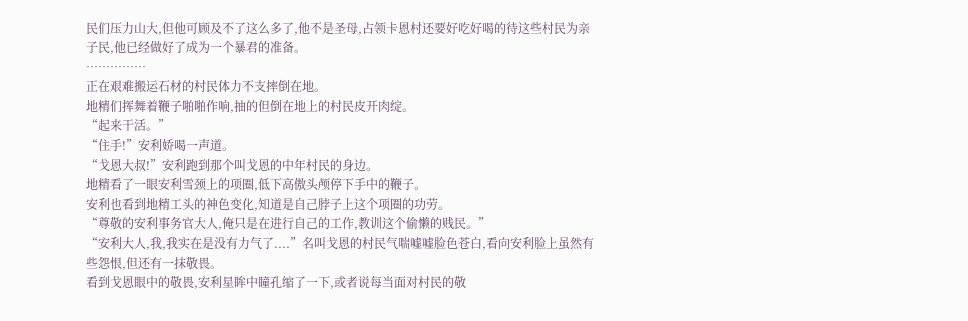民们压力山大,但他可顾及不了这么多了,他不是圣母,占领卡恩村还要好吃好喝的待这些村民为亲子民,他已经做好了成为一个暴君的准备。
……………
正在艰难搬运石材的村民体力不支摔倒在地。
地精们挥舞着鞭子啪啪作响,抽的但倒在地上的村民皮开肉绽。
“起来干活。”
“住手!”安利娇喝一声道。
“戈恩大叔!”安利跑到那个叫戈恩的中年村民的身边。
地精看了一眼安利雪颈上的项圈,低下高傲头颅停下手中的鞭子。
安利也看到地精工头的神色变化,知道是自己脖子上这个项圈的功劳。
“尊敬的安利事务官大人,俺只是在进行自己的工作,教训这个偷懒的贱民。”
“安利大人,我,我实在是没有力气了....”名叫戈恩的村民气喘嘘嘘脸色苍白,看向安利脸上虽然有些怨恨,但还有一抹敬畏。
看到戈恩眼中的敬畏,安利星眸中瞳孔缩了一下,或者说每当面对村民的敬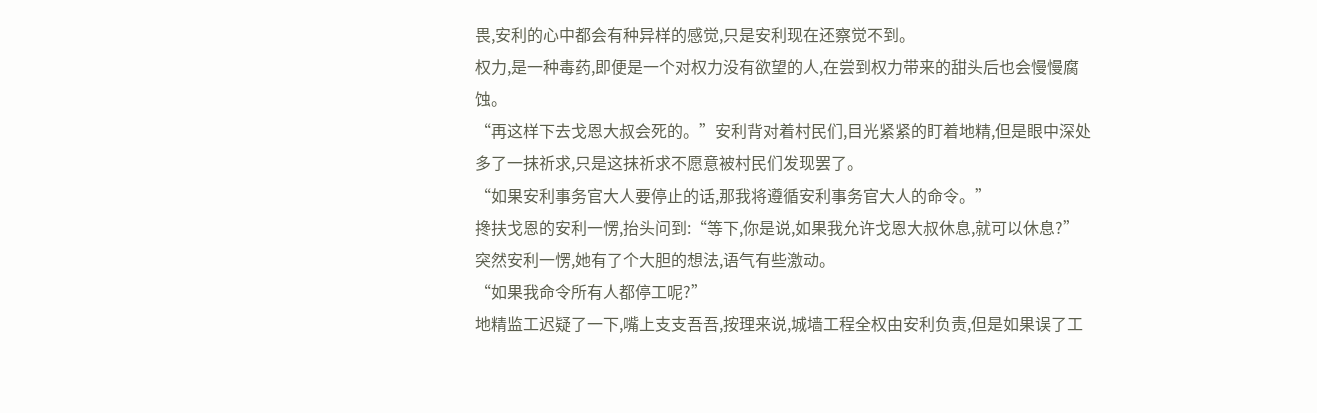畏,安利的心中都会有种异样的感觉,只是安利现在还察觉不到。
权力,是一种毒药,即便是一个对权力没有欲望的人,在尝到权力带来的甜头后也会慢慢腐蚀。
“再这样下去戈恩大叔会死的。”安利背对着村民们,目光紧紧的盯着地精,但是眼中深处多了一抹祈求,只是这抹祈求不愿意被村民们发现罢了。
“如果安利事务官大人要停止的话,那我将遵循安利事务官大人的命令。”
搀扶戈恩的安利一愣,抬头问到:“等下,你是说,如果我允许戈恩大叔休息,就可以休息?”
突然安利一愣,她有了个大胆的想法,语气有些激动。
“如果我命令所有人都停工呢?”
地精监工迟疑了一下,嘴上支支吾吾,按理来说,城墙工程全权由安利负责,但是如果误了工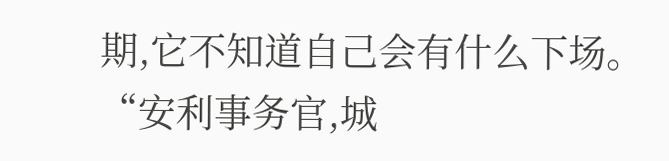期,它不知道自己会有什么下场。
“安利事务官,城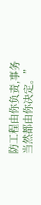防工程由你负责,事务当然都由你决定。”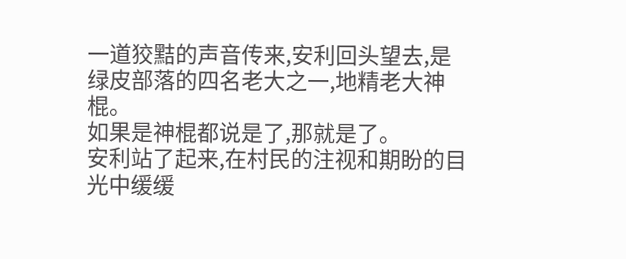一道狡黠的声音传来,安利回头望去,是绿皮部落的四名老大之一,地精老大神棍。
如果是神棍都说是了,那就是了。
安利站了起来,在村民的注视和期盼的目光中缓缓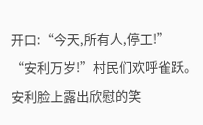开口:“今天,所有人,停工!”
“安利万岁!”村民们欢呼雀跃。
安利脸上露出欣慰的笑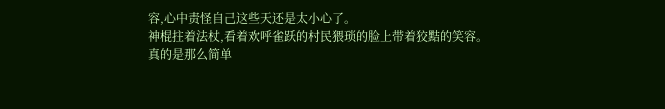容,心中责怪自己这些天还是太小心了。
神棍拄着法杖,看着欢呼雀跃的村民猥琐的脸上带着狡黠的笑容。
真的是那么简单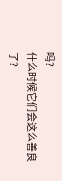吗?
什么时候它们会这么善良了?